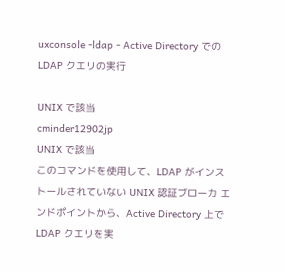uxconsole -ldap - Active Directory での LDAP クエリの実行

UNIX で該当
cminder12902jp
UNIX で該当
このコマンドを使用して、LDAP がインストールされていない UNIX 認証ブローカ エンドポイントから、Active Directory 上で LDAP クエリを実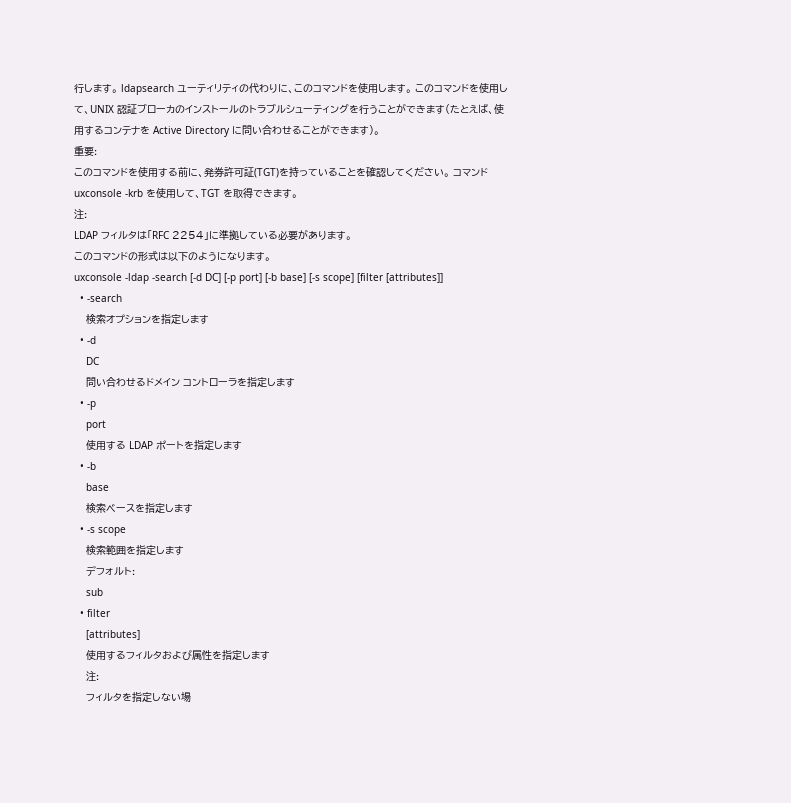行します。 ldapsearch ユーティリティの代わりに、このコマンドを使用します。 このコマンドを使用して、UNIX 認証ブローカのインストールのトラブルシューティングを行うことができます(たとえば、使用するコンテナを Active Directory に問い合わせることができます)。
重要:
このコマンドを使用する前に、発券許可証(TGT)を持っていることを確認してください。 コマンド uxconsole -krb を使用して、TGT を取得できます。
注:
LDAP フィルタは「RFC 2254」に準拠している必要があります。
このコマンドの形式は以下のようになります。
uxconsole -ldap -search [-d DC] [-p port] [-b base] [-s scope] [filter [attributes]]
  • -search
    検索オプションを指定します
  • -d
    DC
    問い合わせるドメイン コントローラを指定します
  • -p
    port
    使用する LDAP ポートを指定します
  • -b
    base
    検索ベースを指定します
  • -s scope
    検索範囲を指定します
    デフォルト:
    sub
  • filter
    [attributes]
    使用するフィルタおよび属性を指定します
    注:
    フィルタを指定しない場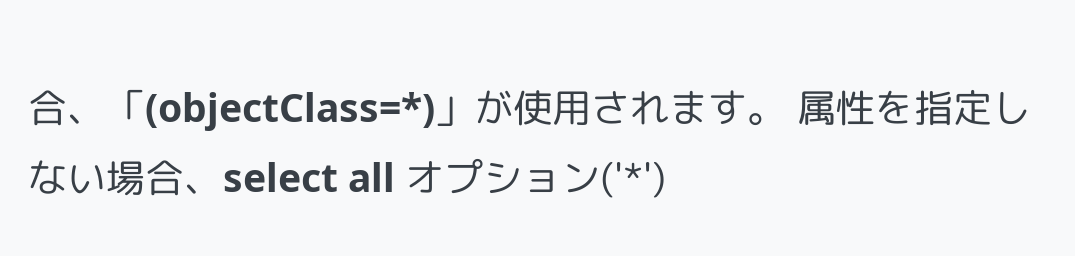合、「(objectClass=*)」が使用されます。 属性を指定しない場合、select all オプション('*')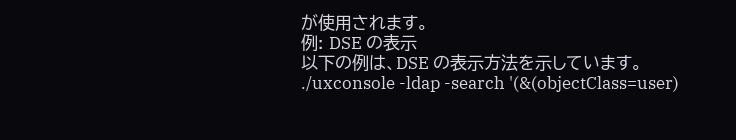が使用されます。
例: DSE の表示
以下の例は、DSE の表示方法を示しています。
./uxconsole -ldap -search '(&(objectClass=user)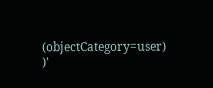(objectCategory=user) )'